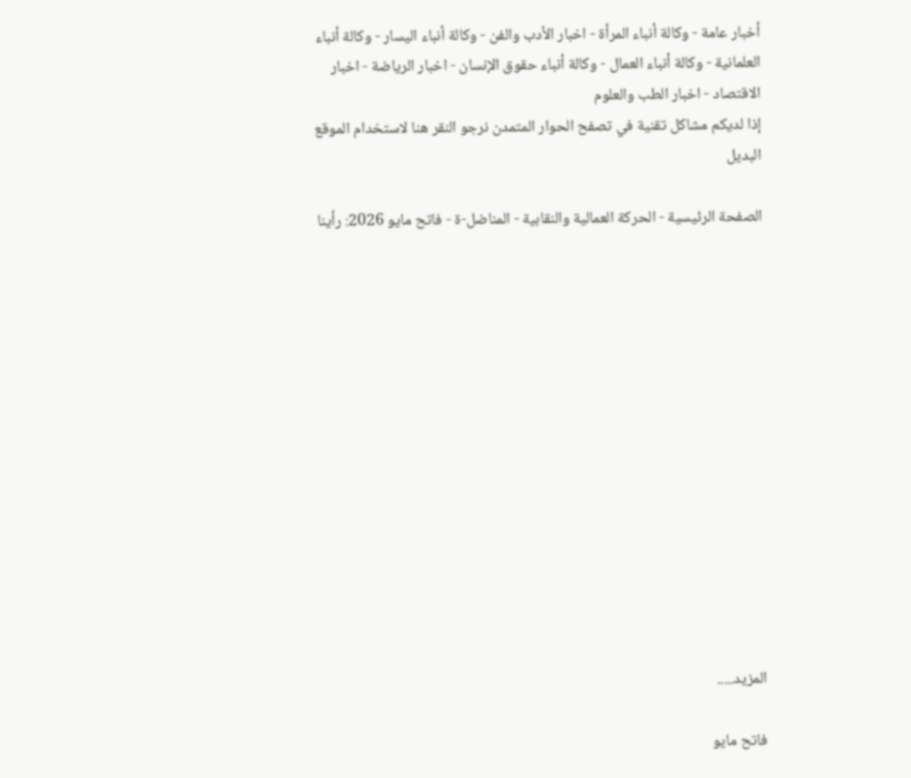أخبار عامة - وكالة أنباء المرأة - اخبار الأدب والفن - وكالة أنباء اليسار - وكالة أنباء العلمانية - وكالة أنباء العمال - وكالة أنباء حقوق الإنسان - اخبار الرياضة - اخبار الاقتصاد - اخبار الطب والعلوم
إذا لديكم مشاكل تقنية في تصفح الحوار المتمدن نرجو النقر هنا لاستخدام الموقع البديل

الصفحة الرئيسية - الحركة العمالية والنقابية - المناضل-ة - فاتح مايو 2026: رأينا














المزيد.....

فاتح مايو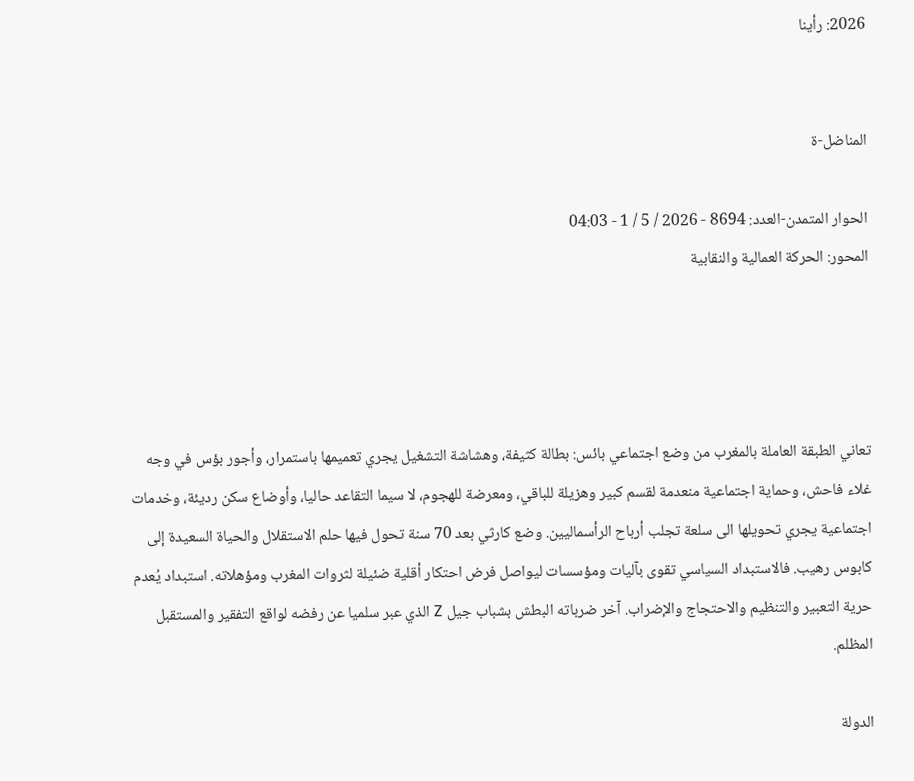2026: رأينا


المناضل-ة

الحوار المتمدن-العدد: 8694 - 2026 / 5 / 1 - 04:03
المحور: الحركة العمالية والنقابية




تعاني الطبقة العاملة بالمغرب من وضع اجتماعي بائس: بطالة كثيفة، وهشاشة التشغيل يجري تعميمها باستمرار، وأجور بؤس في وجه غلاء فاحش، وحماية اجتماعية منعدمة لقسم كبير وهزيلة للباقي، ومعرضة للهجوم، لا سيما التقاعد حاليا، وأوضاع سكن رديئة، وخدمات اجتماعية يجري تحويلها الى سلعة تجلب أرباح الرأسماليين. وضع كارثي بعد 70 سنة تحول فيها حلم الاستقلال والحياة السعيدة إلى كابوس رهيب. فالاستبداد السياسي تقوى بآليات ومؤسسات ليواصل فرض احتكار أقلية ضئيلة لثروات المغرب ومؤهلاته. استبداد يُعدم حرية التعبير والتنظيم والاحتجاج والإضراب. آخر ضرباته البطش بشباب جيل Z الذي عبر سلميا عن رفضه لواقع التفقير والمستقبل المظلم.

الدولة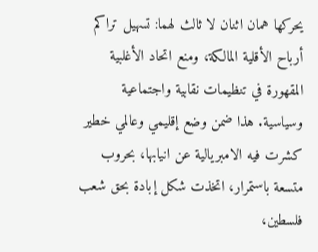يحركها همان اثنان لا ثالث لهما: تسهيل تراكم أرباح الأقلية المالكة، ومنع اتحاد الأغلبية المقهورة في تنظيمات نقابية واجتماعية وسياسية. هذا ضمن وضع إقليمي وعالمي خطير كشرت فيه الامبريالية عن انيابها، بحروب متسعة باستمرار، اتخذت شكل إبادة بحق شعب فلسطين،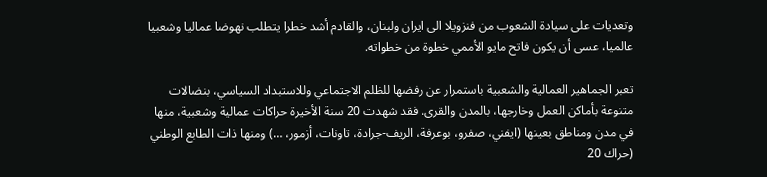وتعديات على سيادة الشعوب من فنزويلا الى ايران ولبنان، والقادم أشد خطرا يتطلب نهوضا عماليا وشعبيا عالميا، عسى أن يكون فاتح مايو الأممي خطوة من خطواته.

تعبر الجماهير العمالية والشعبية باستمرار عن رفضها للظلم الاجتماعي وللاستبداد السياسي، بنضالات متنوعة بأماكن العمل وخارجها، بالمدن والقرى. فقد شهدت 20 سنة الأخيرة حراكات عمالية وشعبية، منها في مدن ومناطق بعينها (ايفني، صفرو، بوعرفة، الريف-جرادة، تاونات، أزمور، …) ومنها ذات الطابع الوطني (حراك 20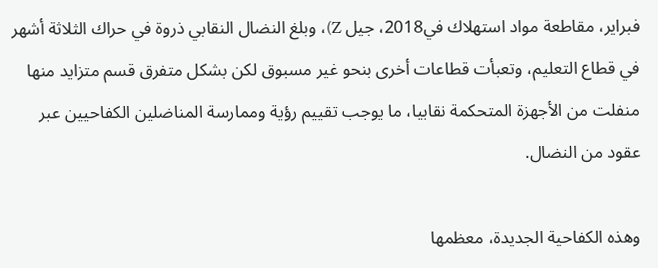فبراير، مقاطعة مواد استهلاك في2018، جيل Z)، وبلغ النضال النقابي ذروة في حراك الثلاثة أشهر في قطاع التعليم، وتعبأت قطاعات أخرى بنحو غير مسبوق لكن بشكل متفرق قسم متزايد منها منفلت من الأجهزة المتحكمة نقابيا، ما يوجب تقييم رؤية وممارسة المناضلين الكفاحيين عبر عقود من النضال.

وهذه الكفاحية الجديدة، معظمها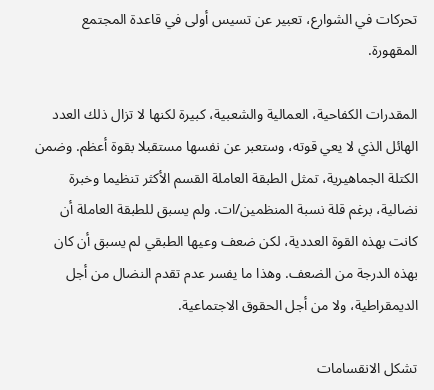تحركات في الشوارع، تعبير عن تسيس أولى في قاعدة المجتمع المقهورة.

المقدرات الكفاحية، العمالية والشعبية، كبيرة لكنها لا تزال ذلك العدد الهائل الذي لا يعي قوته، وستعبر عن نفسها مستقبلا بقوة أعظم. وضمن الكتلة الجماهيرية، تمثل الطبقة العاملة القسم الأكثر تنظيما وخبرة نضالية، برغم قلة نسبة المنظمين/ات. ولم يسبق للطبقة العاملة أن كانت بهذه القوة العددية، لكن ضعف وعيها الطبقي لم يسبق أن كان بهذه الدرجة من الضعف. وهذا ما يفسر عدم تقدم النضال من أجل الديمقراطية، ولا من أجل الحقوق الاجتماعية.

تشكل الانقسامات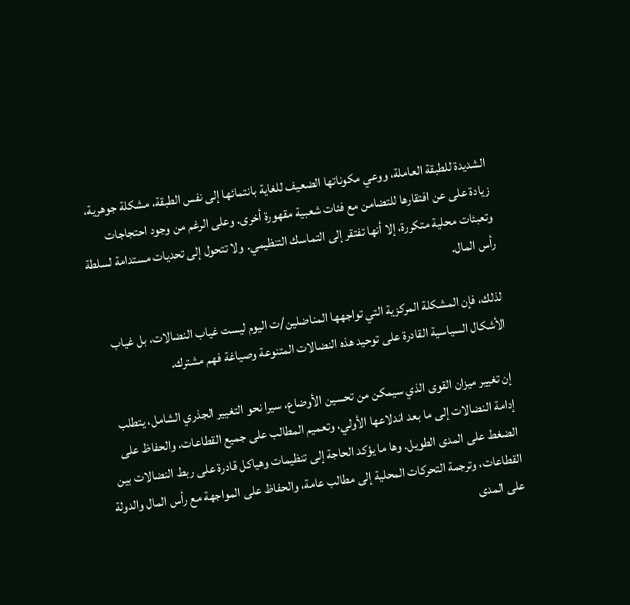الشديدة للطبقة العاملة، ووعي مكوناتها الضعيف للغاية بانتمائها إلى نفس الطبقة، مشكلة جوهرية، زيادة على عن افتقارها للتضامن مع فئات شعبية مقهورة أخرى. وعلى الرغم من وجود احتجاجات وتعبئات محلية متكررة، إلا أنها تفتقر إلى التماسك التنظيمي. ولا تتحول إلى تحديات مستدامة لسلطة رأس المال.

لذلك، فإن المشكلة المركزية التي تواجهها المناضلين/ت اليوم ليست غياب النضالات، بل غياب الأشكال السياسية القادرة على توحيد هذه النضالات المتنوعة وصياغة فهم مشترك.

إن تغيير ميزان القوى الذي سيمكن من تحسين الأوضاع، سيرا نحو التغيير الجذري الشامل، يتطلب إدامة النضالات إلى ما بعد اندلاعها الأولي، وتعميم المطالب على جميع القطاعات، والحفاظ على الضغط على المدى الطويل. وها ما يؤكد الحاجة إلى تنظيمات وهياكل قادرة على ربط النضالات بين القطاعات، وترجمة التحركات المحلية إلى مطالب عامة، والحفاظ على المواجهة مع رأس المال والدولة على المدى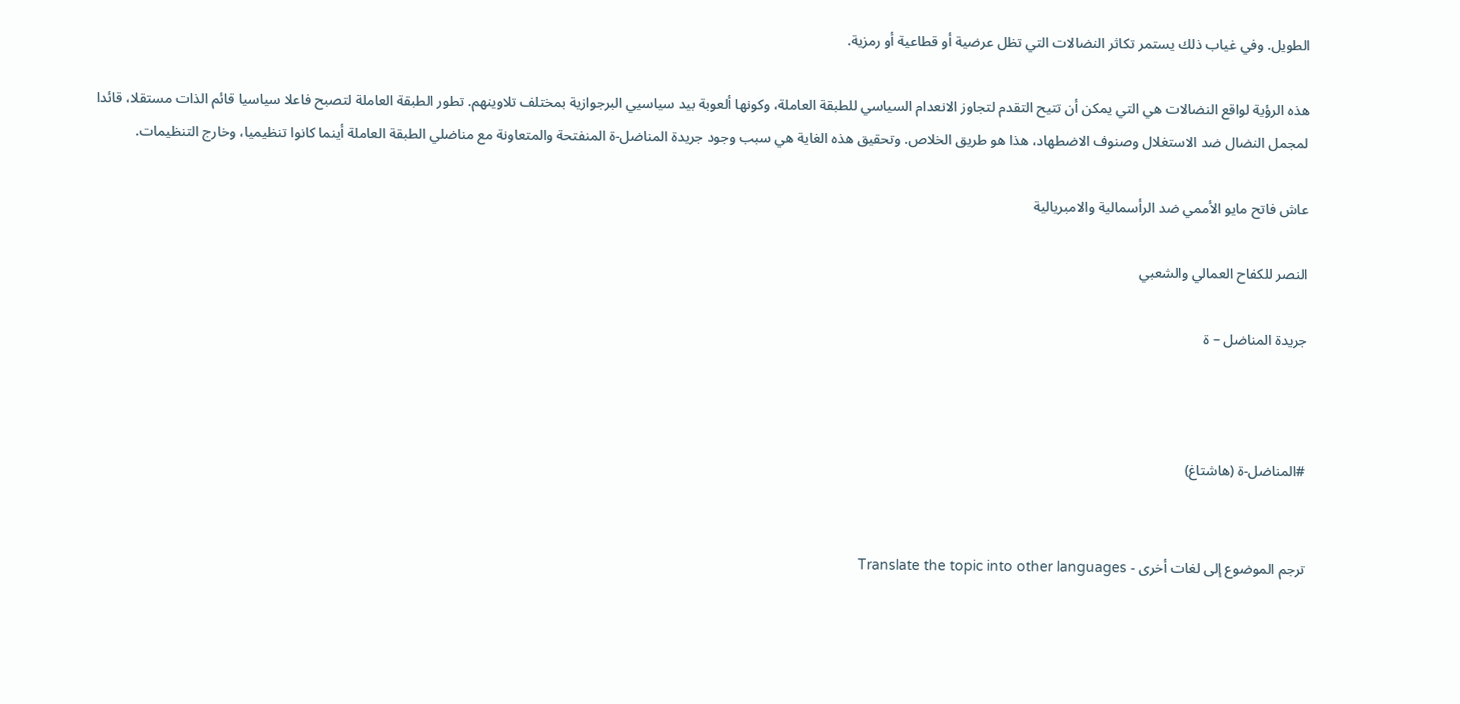الطويل. وفي غياب ذلك يستمر تكاثر النضالات التي تظل عرضية أو قطاعية أو رمزية.

هذه الرؤية لواقع النضالات هي التي يمكن أن تتيح التقدم لتجاوز الانعدام السياسي للطبقة العاملة، وكونها ألعوبة بيد سياسيي البرجوازية بمختلف تلاوينهم. تطور الطبقة العاملة لتصبح فاعلا سياسيا قائم الذات مستقلا، قائدا لمجمل النضال ضد الاستغلال وصنوف الاضطهاد، هذا هو طريق الخلاص. وتحقيق هذه الغاية هي سبب وجود جريدة المناضل-ة المنفتحة والمتعاونة مع مناضلي الطبقة العاملة أينما كانوا تنظيميا، وخارج التنظيمات.

عاش فاتح مايو الأممي ضد الرأسمالية والامبريالية

النصر للكفاح العمالي والشعبي

جريدة المناضل – ة



#المناضل-ة (هاشتاغ)


ترجم الموضوع إلى لغات أخرى - Translate the topic into other languages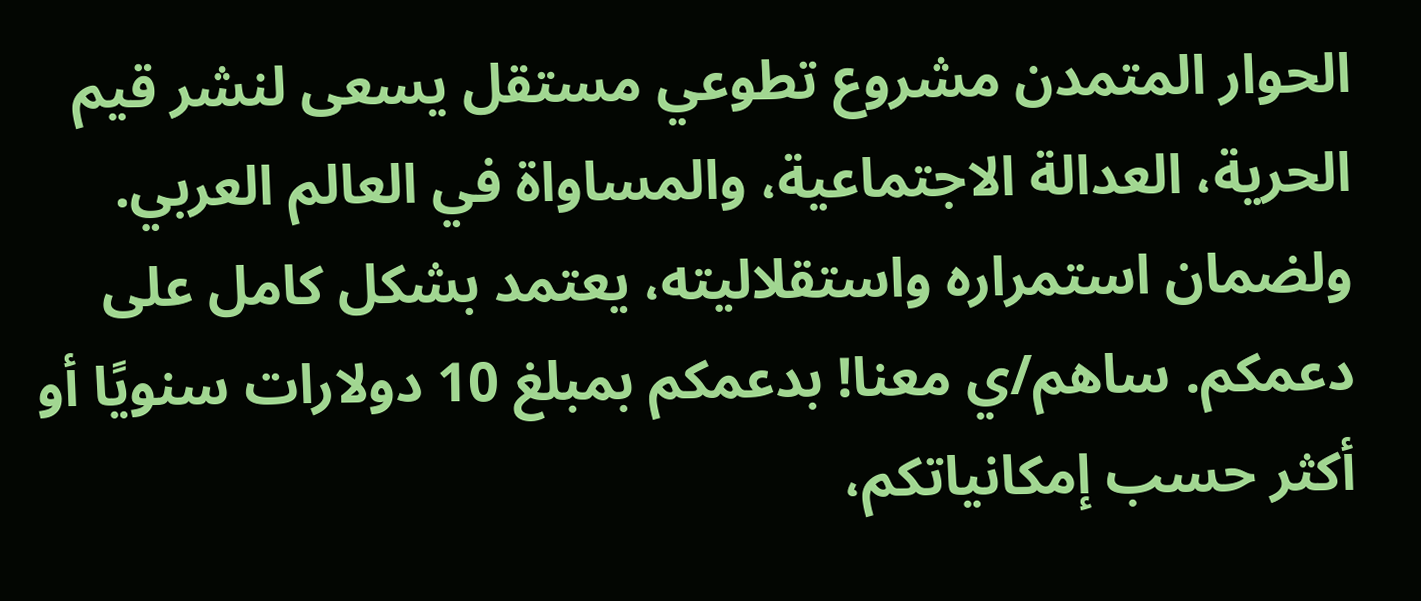الحوار المتمدن مشروع تطوعي مستقل يسعى لنشر قيم الحرية، العدالة الاجتماعية، والمساواة في العالم العربي. ولضمان استمراره واستقلاليته، يعتمد بشكل كامل على دعمكم. ساهم/ي معنا! بدعمكم بمبلغ 10 دولارات سنويًا أو أكثر حسب إمكانياتكم،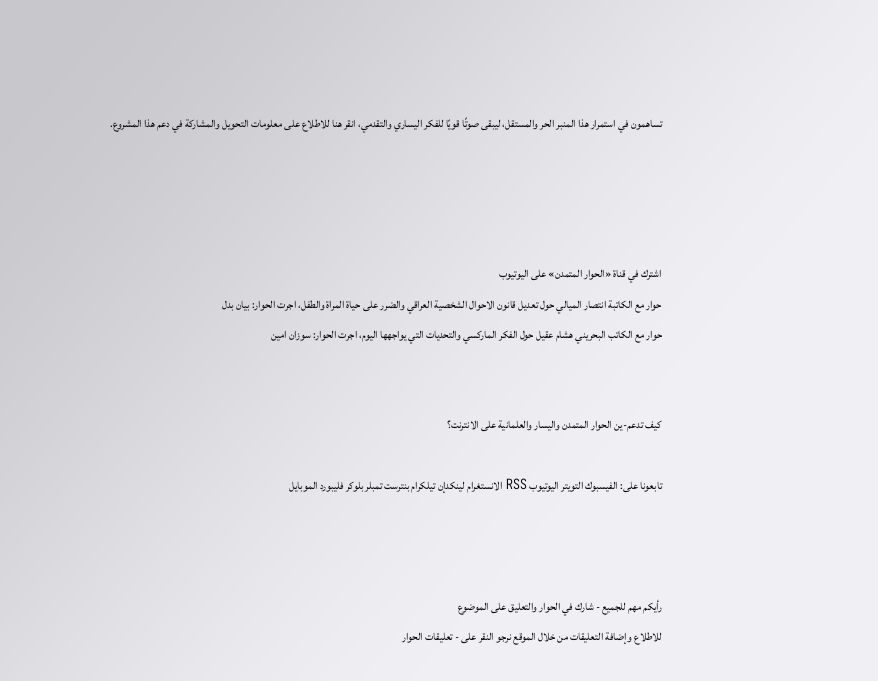تساهمون في استمرار هذا المنبر الحر والمستقل، ليبقى صوتًا قويًا للفكر اليساري والتقدمي، انقر هنا للاطلاع على معلومات التحويل والمشاركة في دعم هذا المشروع.




اشترك في قناة «الحوار المتمدن» على اليوتيوب
حوار مع الكاتبة انتصار الميالي حول تعديل قانون الاحوال الشخصية العراقي والضرر على حياة المراة والطفل، اجرت الحوار: بيان بدل
حوار مع الكاتب البحريني هشام عقيل حول الفكر الماركسي والتحديات التي يواجهها اليوم، اجرت الحوار: سوزان امين


كيف تدعم-ين الحوار المتمدن واليسار والعلمانية على الانترنت؟

تابعونا على: الفيسبوك التويتر اليوتيوب RSS الانستغرام لينكدإن تيلكرام بنترست تمبلر بلوكر فليبورد الموبايل



رأيكم مهم للجميع - شارك في الحوار والتعليق على الموضوع
للاطلاع وإضافة التعليقات من خلال الموقع نرجو النقر على - تعليقات الحوار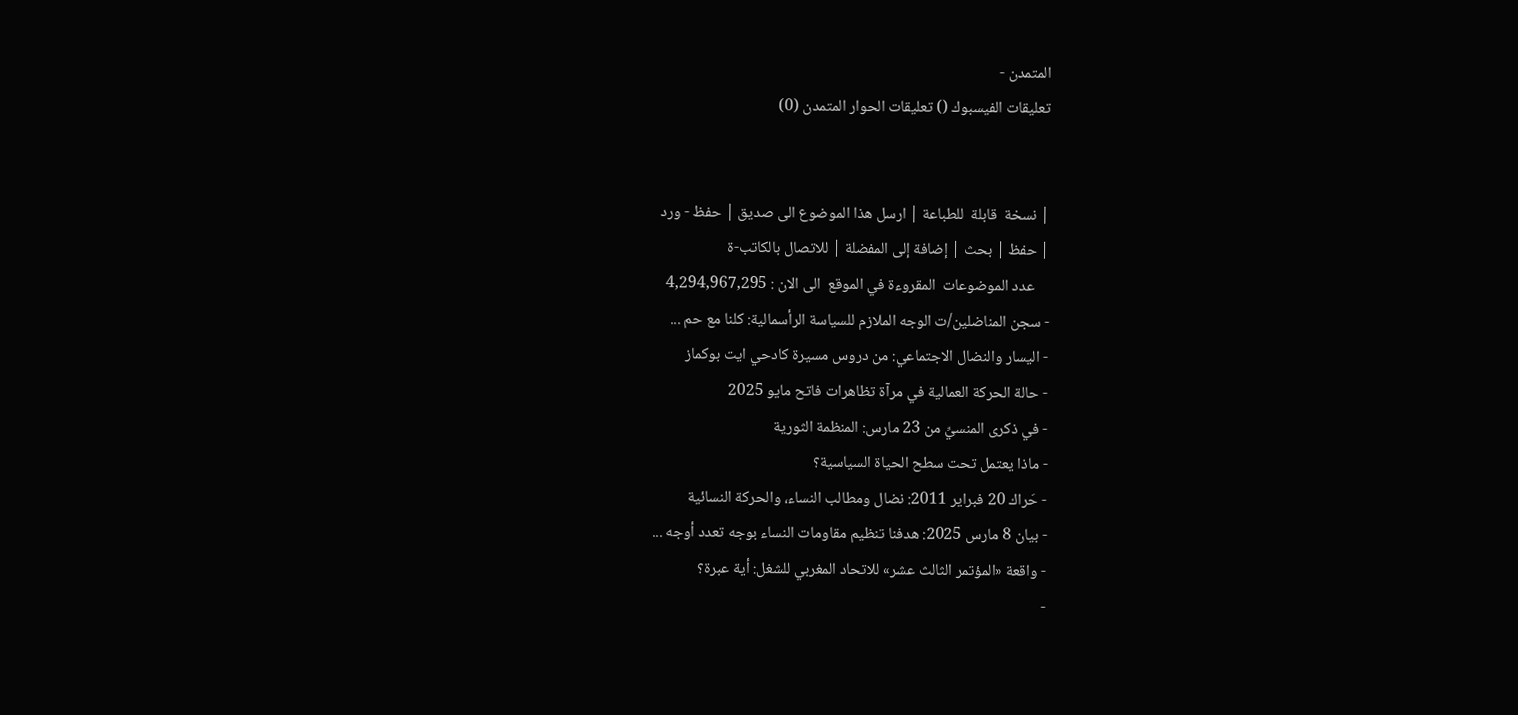المتمدن -
تعليقات الفيسبوك () تعليقات الحوار المتمدن (0)


| نسخة  قابلة  للطباعة | ارسل هذا الموضوع الى صديق | حفظ - ورد
| حفظ | بحث | إضافة إلى المفضلة | للاتصال بالكاتب-ة
    عدد الموضوعات  المقروءة في الموقع  الى الان : 4,294,967,295
- سجن المناضلين/ت الوجه الملازم للسياسة الرأسمالية: كلنا مع حم ...
- اليسار والنضال الاجتماعي: من دروس مسيرة كادحي ايت بوكماز
- حالة الحركة العمالية في مرآة تظاهرات فاتح مايو 2025
- في ذكرى المنسيِّ من 23 مارس: المنظمة الثورية
- ماذا يعتمل تحت سطح الحياة السياسية؟
- حَراك 20 فبراير 2011: نضال ومطالب النساء، والحركة النسائية
- بيان 8 مارس 2025: هدفنا تنظيم مقاومات النساء بوجه تعدد أوجه ...
- واقعة «المؤتمر الثالث عشر» للاتحاد المغربي للشغل: أية عبرة؟
-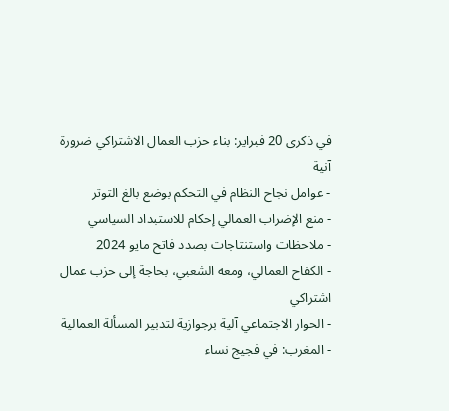في ذكرى 20 فبراير: بناء حزب العمال الاشتراكي ضرورة آنية
- عوامل نجاح النظام في التحكم بوضع بالغ التوتر
- منع الإضراب العمالي إحكام للاستبداد السياسي
- ملاحظات واستنتاجات بصدد فاتح مايو 2024
- الكفاح العمالي، ومعه الشعبي، بحاجة إلى حزب عمال اشتراكي
- الحوار الاجتماعي آلية برجوازية لتدبير المسألة العمالية
- المغرب: في فجيج نساء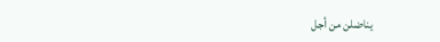يناضلن من أجل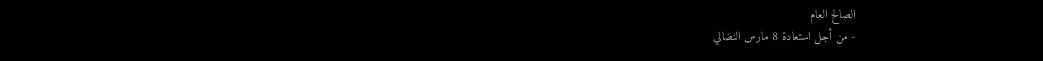الصالح العام
- من أجل استعادة 8 مارس النضالي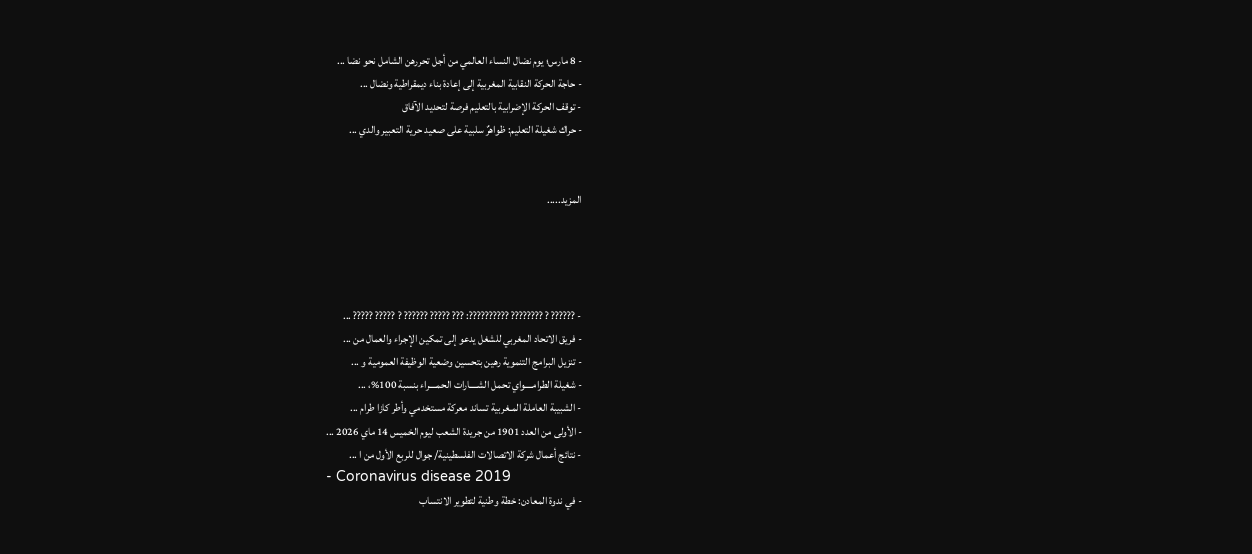- 8 مارس؛ يوم نضال النساء العالمي من أجل تحررهن الشامل نحو نضا ...
- حاجة الحركة النقابية المغربية إلى إعادة بناء ديمقراطية ونضال ...
- توقف الحركة الإضرابية بالتعليم فرصة لتحديد الآفاق
- حراك شغيلة التعليم: ظواهرٌ سلبية على صعيد حرية التعبير والدي ...


المزيد.....




- ?????? ? ???????? ??????????: ??? ????? ?????? ? ????? ????? ...
- فريق الاتحاد المغربي للشغل يدعو إلى تمكين الإجراء والعمال من ...
- تنزيل البرامج التنموية رهين بتحسين وضعية الوظيفة العمومية و ...
- شغيلة الطرامــــواي تحمل الشــــارات الحمــــراء بنسبة 100%، ...
- الشبيبة العاملة المـغربية تساند معركة مستخدمي وأطر كازا طرام ...
- الأولى من العدد 1901 من جريدة الشعب ليوم الخميس 14 ماي 2026 ...
- نتائج أعمال شركة الاتصالات الفلسطينية/ جوال للربع الأول من ا ...
- Coronavirus disease 2019
- في ندوة المعادن: خطة وطنية لتطوير الانتساب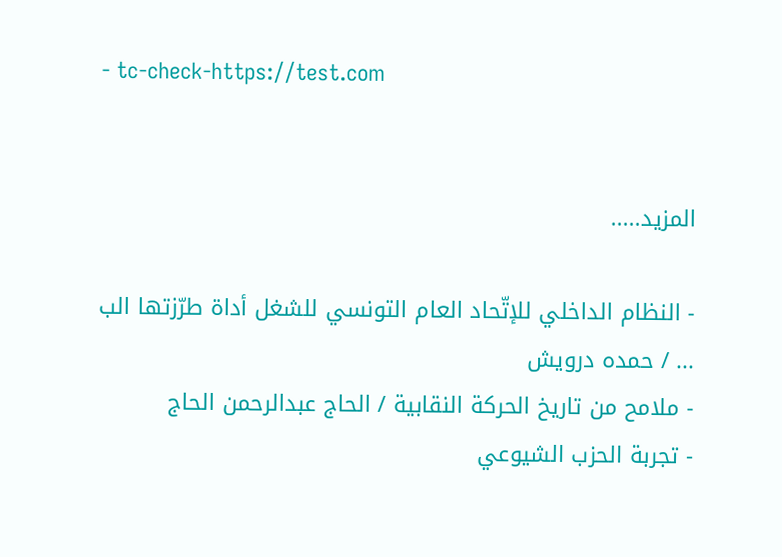- tc-check-https://test.com


المزيد.....

- النظام الداخلي للإتّحاد العام التونسي للشغل أداة طرّزتها الب ... / حمده درويش
- ملامح من تاريخ الحركة النقابية / الحاج عبدالرحمن الحاج
- تجربة الحزب الشيوعي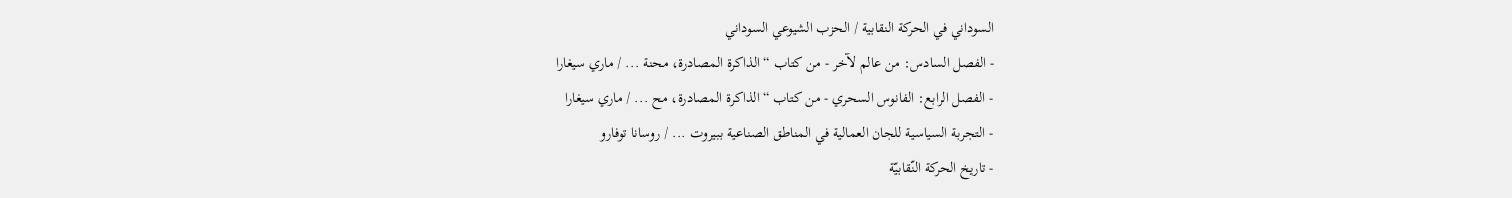السوداني في الحركة النقابية / الحزب الشيوعي السوداني
- الفصل السادس: من عالم لآخر - من كتاب “الذاكرة المصادرة، محنة ... / ماري سيغارا
- الفصل الرابع: الفانوس السحري - من كتاب “الذاكرة المصادرة، مح ... / ماري سيغارا
- التجربة السياسية للجان العمالية في المناطق الصناعية ببيروت ... / روسانا توفارو
- تاريخ الحركة النّقابيّة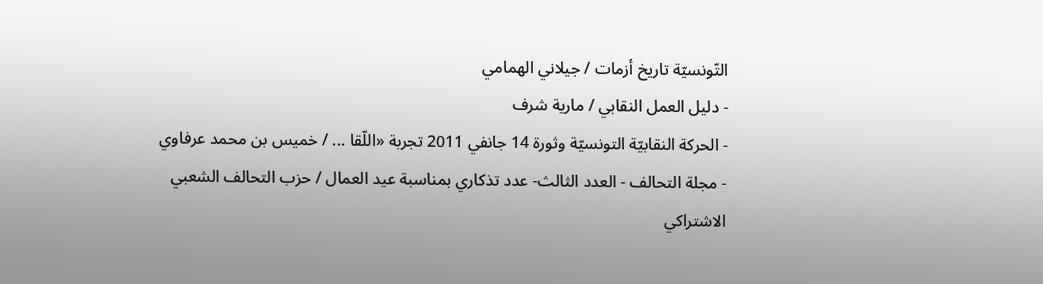التّونسيّة تاريخ أزمات / جيلاني الهمامي
- دليل العمل النقابي / مارية شرف
- الحركة النقابيّة التونسيّة وثورة 14 جانفي 2011 تجربة «اللّقا ... / خميس بن محمد عرفاوي
- مجلة التحالف - العدد الثالث- عدد تذكاري بمناسبة عيد العمال / حزب التحالف الشعبي الاشتراكي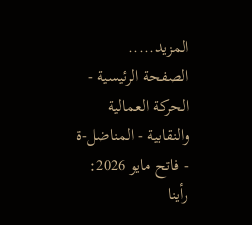المزيد.....
الصفحة الرئيسية - الحركة العمالية والنقابية - المناضل-ة - فاتح مايو 2026: رأينا